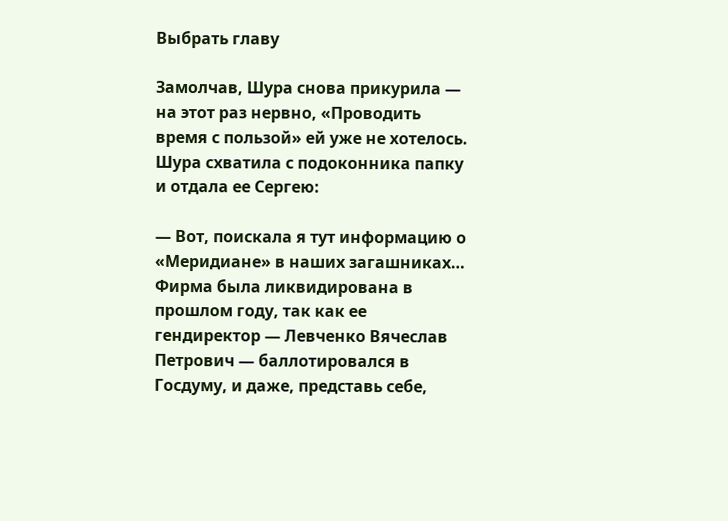Выбрать главу

Замолчав, Шура снова прикурила — на этот раз нервно, «Проводить время с пользой» ей уже не хотелось. Шура схватила с подоконника папку и отдала ее Сергею:

— Вот, поискала я тут информацию о «Меридиане» в наших загашниках… Фирма была ликвидирована в прошлом году, так как ее гендиректор — Левченко Вячеслав Петрович — баллотировался в Госдуму, и даже, представь себе,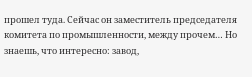прошел туда. Сейчас он заместитель председателя комитета по промышленности, между прочем… Но знаешь, что интересно: завод,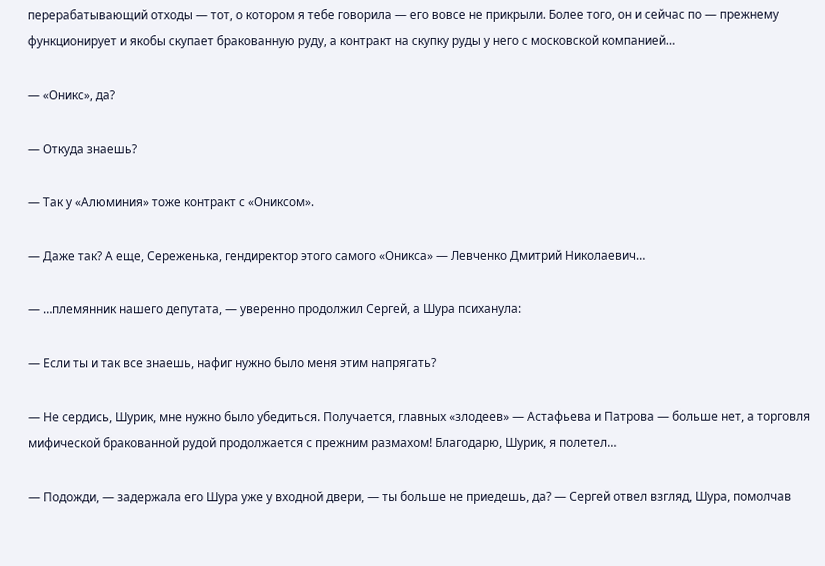перерабатывающий отходы — тот, о котором я тебе говорила — его вовсе не прикрыли. Более того, он и сейчас по — прежнему функционирует и якобы скупает бракованную руду, а контракт на скупку руды у него с московской компанией…

— «Оникс», да?

— Откуда знаешь?

— Так у «Алюминия» тоже контракт с «Ониксом».

— Даже так? А еще, Сереженька, гендиректор этого самого «Оникса» — Левченко Дмитрий Николаевич…

— …племянник нашего депутата, — уверенно продолжил Сергей, а Шура психанула:

— Если ты и так все знаешь, нафиг нужно было меня этим напрягать?

— Не сердись, Шурик, мне нужно было убедиться. Получается, главных «злодеев» — Астафьева и Патрова — больше нет, а торговля мифической бракованной рудой продолжается с прежним размахом! Благодарю, Шурик, я полетел…

— Подожди, — задержала его Шура уже у входной двери, — ты больше не приедешь, да? — Сергей отвел взгляд, Шура, помолчав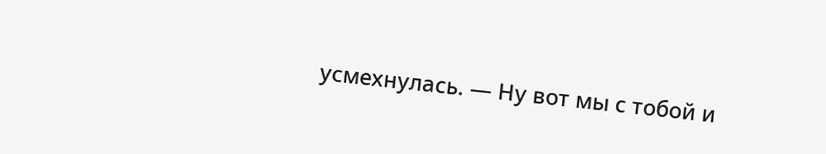усмехнулась. — Ну вот мы с тобой и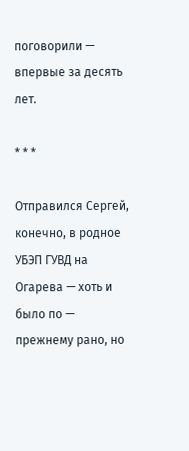поговорили — впервые за десять лет.

* * *

Отправился Сергей, конечно, в родное УБЭП ГУВД на Огарева — хоть и было по — прежнему рано, но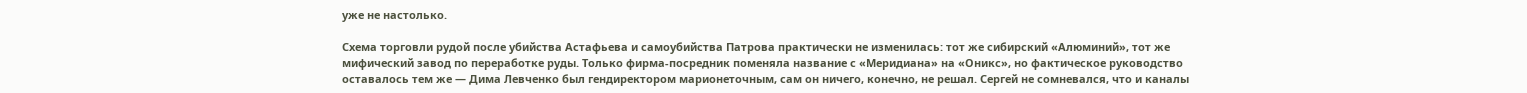уже не настолько.

Схема торговли рудой после убийства Астафьева и самоубийства Патрова практически не изменилась: тот же сибирский «Алюминий», тот же мифический завод по переработке руды. Только фирма-посредник поменяла название с «Меридиана» на «Оникс», но фактическое руководство оставалось тем же — Дима Левченко был гендиректором марионеточным, сам он ничего, конечно, не решал. Сергей не сомневался, что и каналы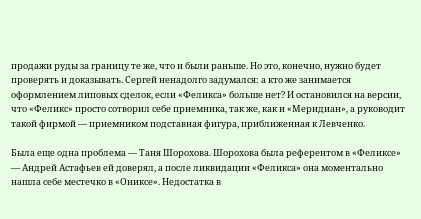продажи руды за границу те же, что и были раньше. Но это, конечно, нужно будет проверять и доказывать. Сергей ненадолго задумался: а кто же занимается оформлением липовых сделок, если «Феликса» больше нет? И остановился на версии, что «Феликс» просто сотворил себе приемника, так же, как и «Меридиан», а руководит такой фирмой — приемником подставная фигура, приближенная к Левченко.

Была еще одна проблема — Таня Шорохова. Шорохова была референтом в «Феликсе» — Андрей Астафьев ей доверял, а после ликвидации «Феликса» она моментально нашла себе местечко в «Ониксе». Недостатка в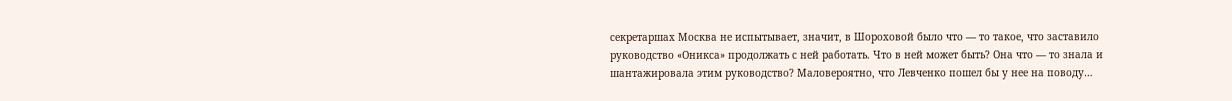секретаршах Москва не испытывает, значит, в Шороховой было что — то такое, что заставило руководство «Оникса» продолжать с ней работать. Что в ней может быть? Она что — то знала и шантажировала этим руководство? Маловероятно, что Левченко пошел бы у нее на поводу…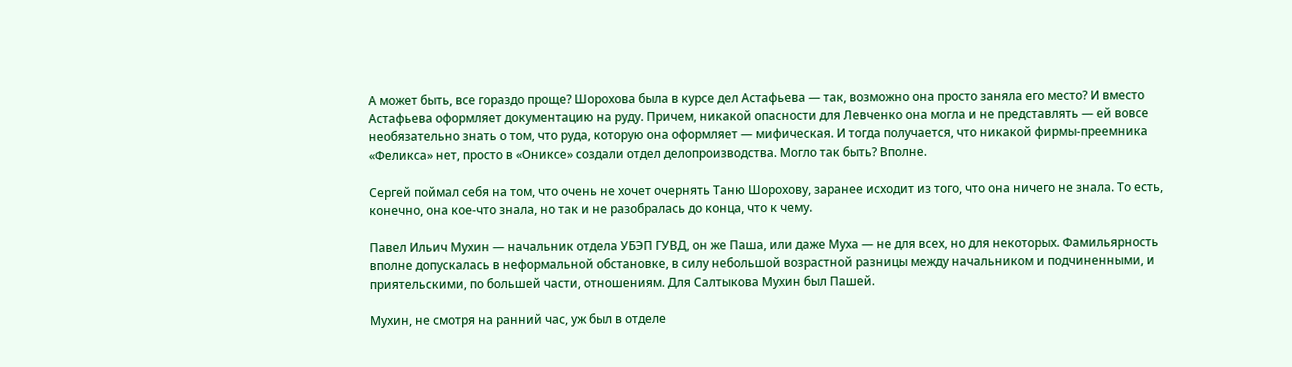А может быть, все гораздо проще? Шорохова была в курсе дел Астафьева — так, возможно она просто заняла его место? И вместо Астафьева оформляет документацию на руду. Причем, никакой опасности для Левченко она могла и не представлять — ей вовсе необязательно знать о том, что руда, которую она оформляет — мифическая. И тогда получается, что никакой фирмы-преемника «Феликса» нет, просто в «Ониксе» создали отдел делопроизводства. Могло так быть? Вполне.

Сергей поймал себя на том, что очень не хочет очернять Таню Шорохову, заранее исходит из того, что она ничего не знала. То есть, конечно, она кое-что знала, но так и не разобралась до конца, что к чему.

Павел Ильич Мухин — начальник отдела УБЭП ГУВД, он же Паша, или даже Муха — не для всех, но для некоторых. Фамильярность вполне допускалась в неформальной обстановке, в силу небольшой возрастной разницы между начальником и подчиненными, и приятельскими, по большей части, отношениям. Для Салтыкова Мухин был Пашей.

Мухин, не смотря на ранний час, уж был в отделе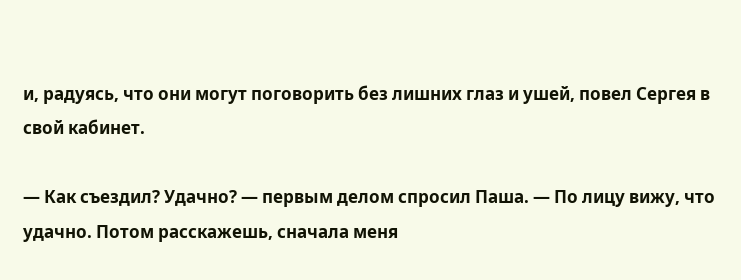и, радуясь, что они могут поговорить без лишних глаз и ушей, повел Сергея в свой кабинет.

— Как съездил? Удачно? — первым делом спросил Паша. — По лицу вижу, что удачно. Потом расскажешь, сначала меня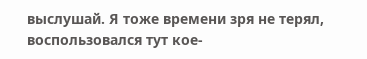выслушай. Я тоже времени зря не терял, воспользовался тут кое-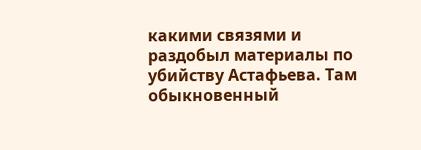какими связями и раздобыл материалы по убийству Астафьева. Там обыкновенный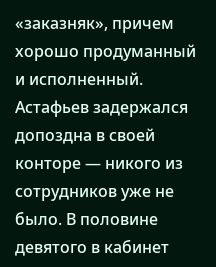«заказняк», причем хорошо продуманный и исполненный. Астафьев задержался допоздна в своей конторе — никого из сотрудников уже не было. В половине девятого в кабинет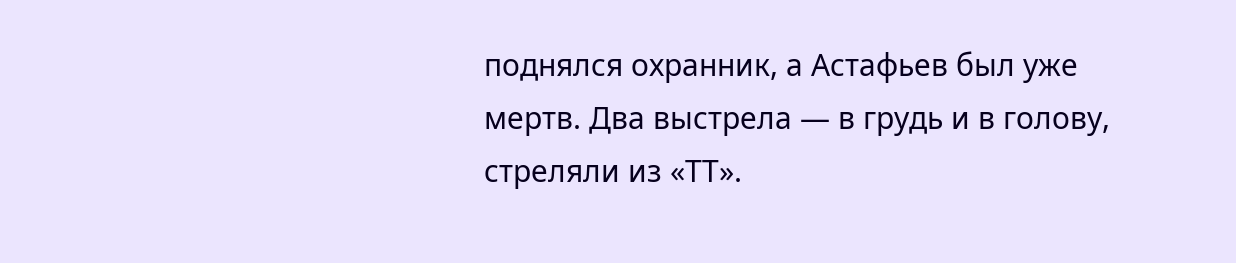поднялся охранник, а Астафьев был уже мертв. Два выстрела — в грудь и в голову, стреляли из «ТТ».